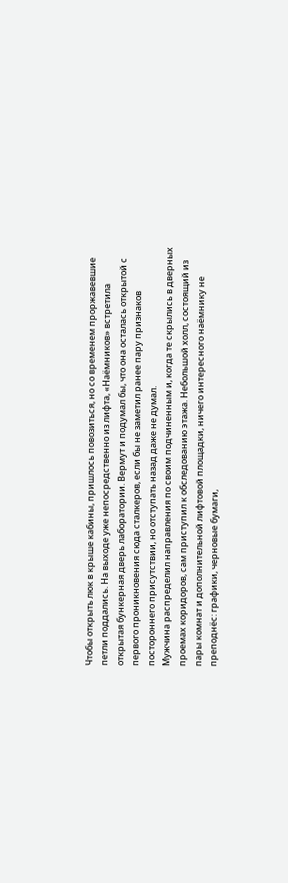Чтобы открыть люк в крыше кабины, пришлось повозиться, но со временем проржавевшие петли поддались. На выходе уже непосредственно из лифта, «Наёмников» встретила открытая бункерная дверь лаборатории. Вермут и подумал бы, что она осталась открытой с первого проникновения сюда сталкеров, если бы не заметил ранее пару признаков постороннего присутствии, но отступать назад даже не думал.
Мужчина распределил направления по своим подчиненным и, когда те скрылись в дверных проемах коридоров, сам приступил к обследованию этажа. Небольшой холл, состоящий из пары комнат и дополнительной лифтовой площадки, ничего интересного наёмнику не преподнёс: графики, черновые бумаги,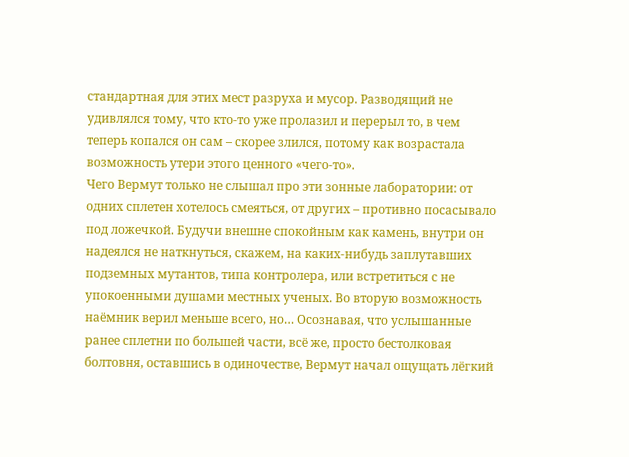стандартная для этих мест разруха и мусор. Разводящий не удивлялся тому, что кто-то уже пролазил и перерыл то, в чем теперь копался он сам – скорее злился, потому как возрастала возможность утери этого ценного «чего-то».
Чего Вермут только не слышал про эти зонные лаборатории: от одних сплетен хотелось смеяться, от других – противно посасывало под ложечкой. Будучи внешне спокойным как камень, внутри он надеялся не наткнуться, скажем, на каких-нибудь заплутавших подземных мутантов, типа контролера, или встретиться с не упокоенными душами местных ученых. Во вторую возможность наёмник верил меньше всего, но… Осознавая, что услышанные ранее сплетни по большей части, всё же, просто бестолковая болтовня, оставшись в одиночестве, Вермут начал ощущать лёгкий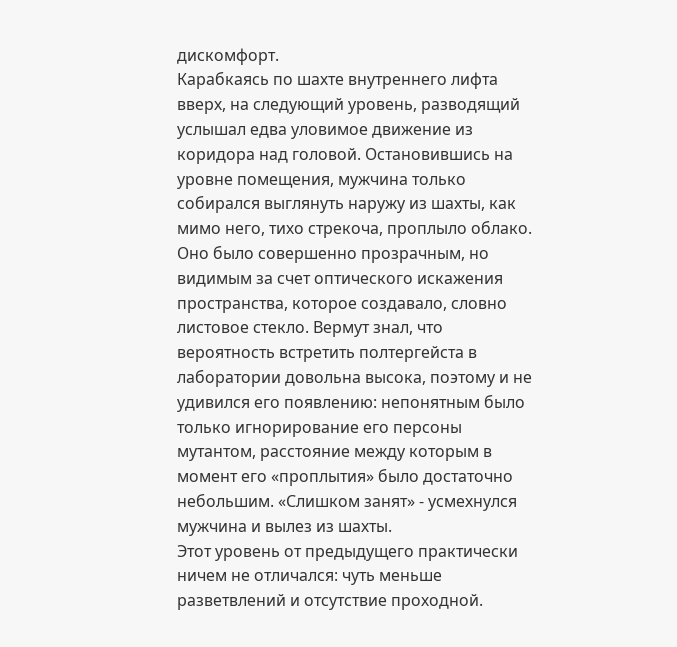дискомфорт.
Карабкаясь по шахте внутреннего лифта вверх, на следующий уровень, разводящий услышал едва уловимое движение из коридора над головой. Остановившись на уровне помещения, мужчина только собирался выглянуть наружу из шахты, как мимо него, тихо стрекоча, проплыло облако. Оно было совершенно прозрачным, но видимым за счет оптического искажения пространства, которое создавало, словно листовое стекло. Вермут знал, что вероятность встретить полтергейста в лаборатории довольна высока, поэтому и не удивился его появлению: непонятным было только игнорирование его персоны мутантом, расстояние между которым в момент его «проплытия» было достаточно небольшим. «Слишком занят» - усмехнулся мужчина и вылез из шахты.
Этот уровень от предыдущего практически ничем не отличался: чуть меньше разветвлений и отсутствие проходной.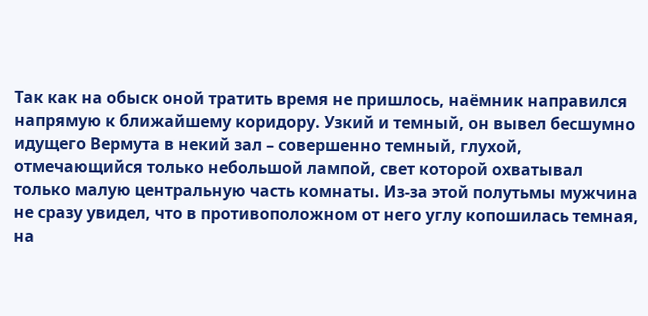Так как на обыск оной тратить время не пришлось, наёмник направился напрямую к ближайшему коридору. Узкий и темный, он вывел бесшумно идущего Вермута в некий зал – совершенно темный, глухой, отмечающийся только небольшой лампой, свет которой охватывал только малую центральную часть комнаты. Из-за этой полутьмы мужчина не сразу увидел, что в противоположном от него углу копошилась темная, на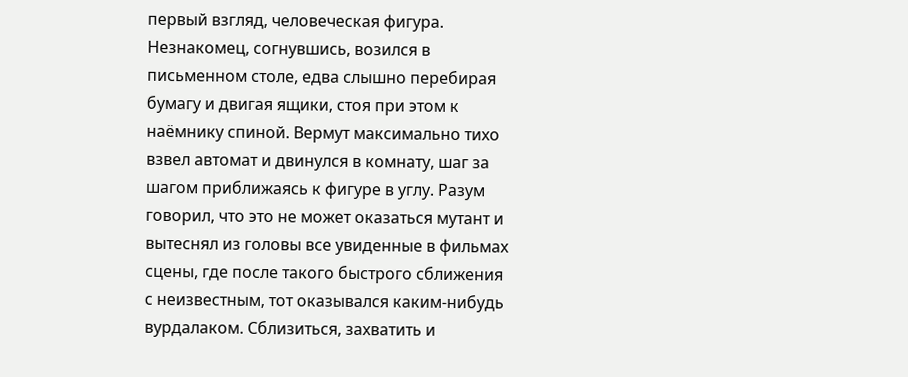первый взгляд, человеческая фигура.
Незнакомец, согнувшись, возился в письменном столе, едва слышно перебирая бумагу и двигая ящики, стоя при этом к наёмнику спиной. Вермут максимально тихо взвел автомат и двинулся в комнату, шаг за шагом приближаясь к фигуре в углу. Разум говорил, что это не может оказаться мутант и вытеснял из головы все увиденные в фильмах сцены, где после такого быстрого сближения с неизвестным, тот оказывался каким-нибудь вурдалаком. Сблизиться, захватить и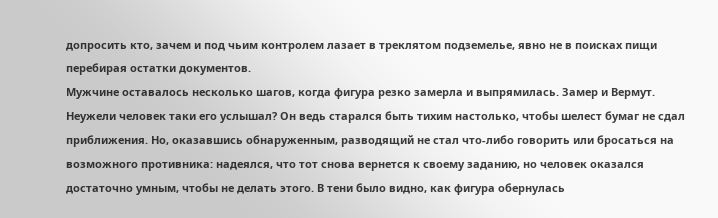допросить кто, зачем и под чьим контролем лазает в треклятом подземелье, явно не в поисках пищи перебирая остатки документов.
Мужчине оставалось несколько шагов, когда фигура резко замерла и выпрямилась. Замер и Вермут. Неужели человек таки его услышал? Он ведь старался быть тихим настолько, чтобы шелест бумаг не сдал приближения. Но, оказавшись обнаруженным, разводящий не стал что-либо говорить или бросаться на возможного противника: надеялся, что тот снова вернется к своему заданию, но человек оказался достаточно умным, чтобы не делать этого. В тени было видно, как фигура обернулась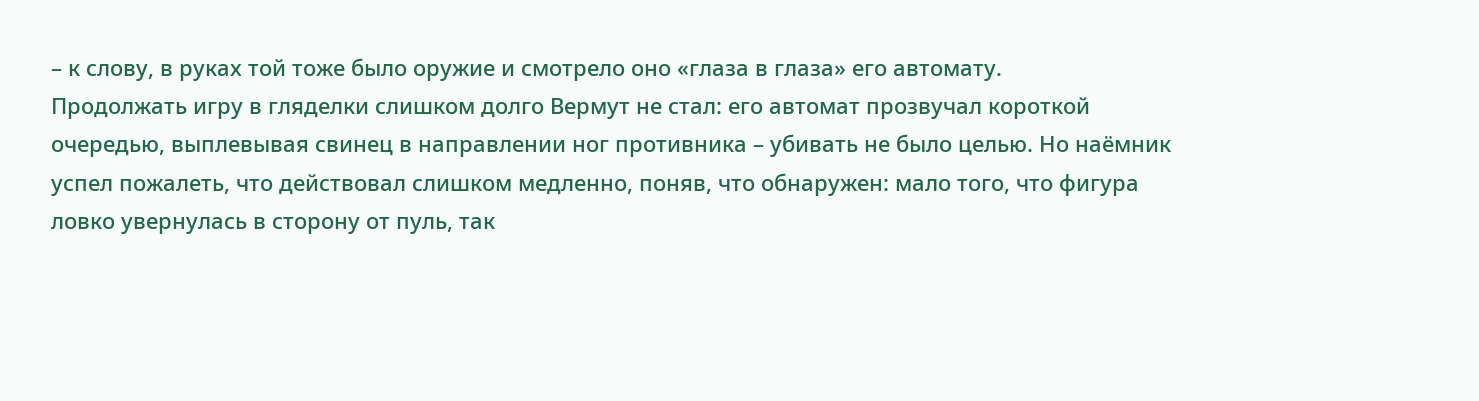– к слову, в руках той тоже было оружие и смотрело оно «глаза в глаза» его автомату.
Продолжать игру в гляделки слишком долго Вермут не стал: его автомат прозвучал короткой очередью, выплевывая свинец в направлении ног противника – убивать не было целью. Но наёмник успел пожалеть, что действовал слишком медленно, поняв, что обнаружен: мало того, что фигура ловко увернулась в сторону от пуль, так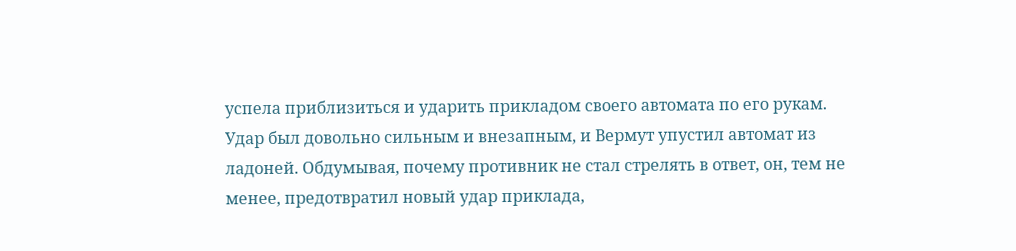успела приблизиться и ударить прикладом своего автомата по его рукам. Удар был довольно сильным и внезапным, и Вермут упустил автомат из ладоней. Обдумывая, почему противник не стал стрелять в ответ, он, тем не менее, предотвратил новый удар приклада,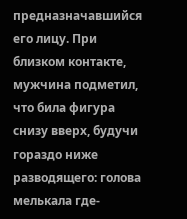предназначавшийся его лицу. При близком контакте, мужчина подметил, что била фигура снизу вверх, будучи гораздо ниже разводящего: голова мелькала где-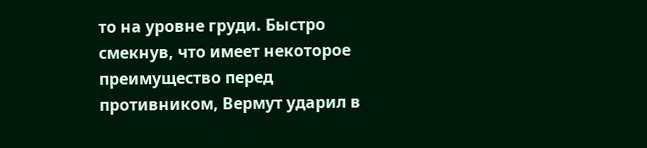то на уровне груди. Быстро смекнув, что имеет некоторое преимущество перед противником, Вермут ударил в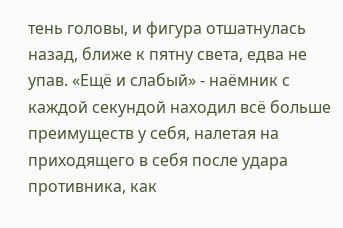тень головы, и фигура отшатнулась назад, ближе к пятну света, едва не упав. «Ещё и слабый» - наёмник с каждой секундой находил всё больше преимуществ у себя, налетая на приходящего в себя после удара противника, как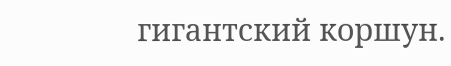гигантский коршун.